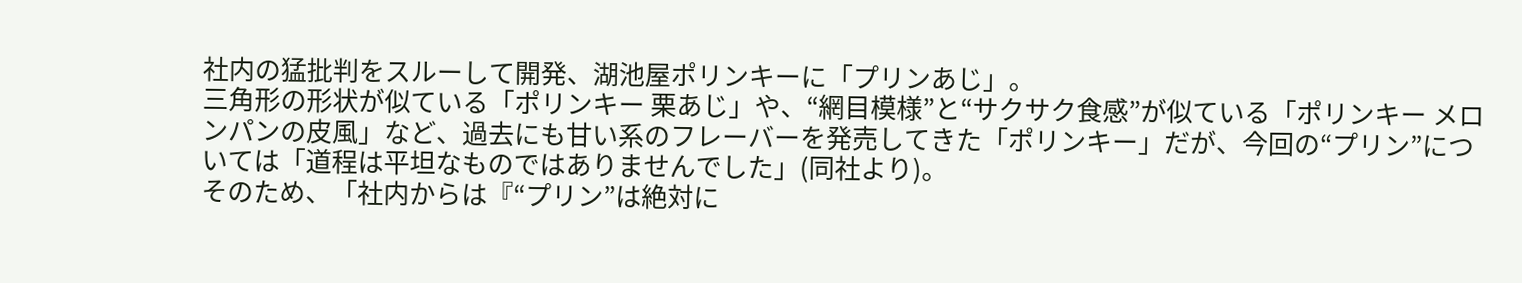社内の猛批判をスルーして開発、湖池屋ポリンキーに「プリンあじ」。
三角形の形状が似ている「ポリンキー 栗あじ」や、“網目模様”と“サクサク食感”が似ている「ポリンキー メロンパンの皮風」など、過去にも甘い系のフレーバーを発売してきた「ポリンキー」だが、今回の“プリン”については「道程は平坦なものではありませんでした」(同社より)。
そのため、「社内からは『“プリン”は絶対に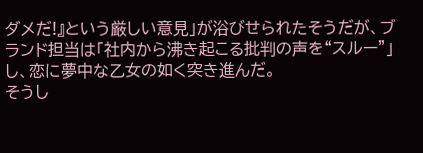ダメだ!』という厳しい意見」が浴びせられたそうだが、ブランド担当は「社内から沸き起こる批判の声を“スルー”」し、恋に夢中な乙女の如く突き進んだ。
そうし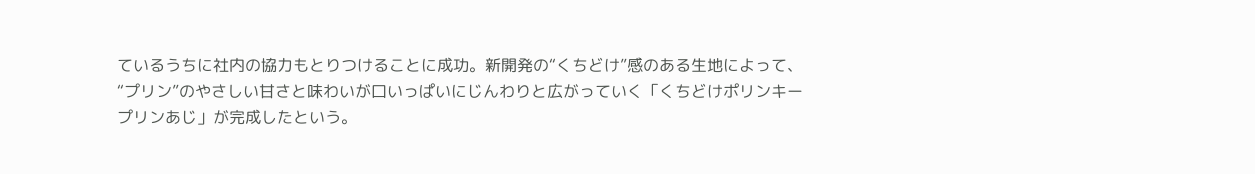ているうちに社内の協力もとりつけることに成功。新開発の“くちどけ”感のある生地によって、“プリン”のやさしい甘さと味わいが口いっぱいにじんわりと広がっていく「くちどけポリンキー プリンあじ」が完成したという。